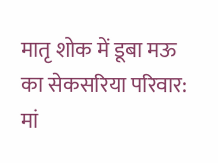मातृ शोक में डूबा मऊ का सेकसरिया परिवार: मां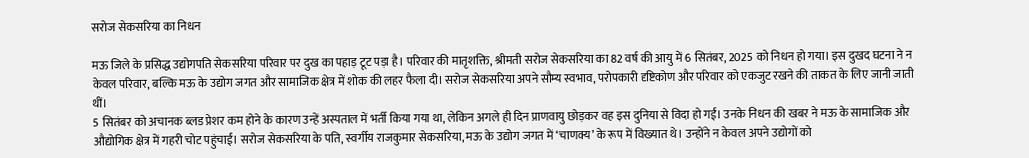सरोज सेकसरिया का निधन

मऊ जिले के प्रसिद्ध उद्योगपति सेकसरिया परिवार पर दुख का पहाड़ टूट पड़ा है। परिवार की मातृशक्ति, श्रीमती सरोज सेकसरिया का 82 वर्ष की आयु में 6 सितंबर, 2025 को निधन हो गया। इस दुखद घटना ने न केवल परिवार, बल्कि मऊ के उद्योग जगत और सामाजिक क्षेत्र में शोक की लहर फैला दी। सरोज सेकसरिया अपने सौम्य स्वभाव, परोपकारी दृष्टिकोण और परिवार को एकजुट रखने की ताकत के लिए जानी जाती थीं।
5 सितंबर को अचानक ब्लड प्रेशर कम होने के कारण उन्हें अस्पताल में भर्ती किया गया था, लेकिन अगले ही दिन प्राणवायु छोड़कर वह इस दुनिया से विदा हो गईं। उनके निधन की खबर ने मऊ के सामाजिक और औद्योगिक क्षेत्र में गहरी चोट पहुंचाई। सरोज सेकसरिया के पति, स्वर्गीय राजकुमार सेकसरिया, मऊ के उद्योग जगत में ‘चाणक्य’ के रूप में विख्यात थे। उन्होंने न केवल अपने उद्योगों को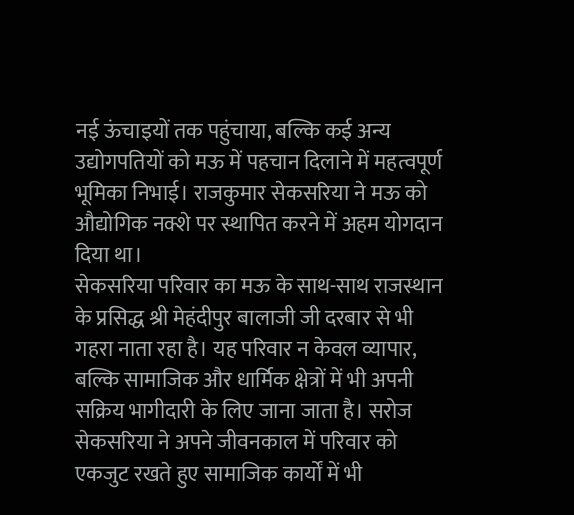नई ऊंचाइयों तक पहुंचाया, बल्कि कई अन्य उद्योगपतियों को मऊ में पहचान दिलाने में महत्वपूर्ण भूमिका निभाई। राजकुमार सेकसरिया ने मऊ को औद्योगिक नक्शे पर स्थापित करने में अहम योगदान दिया था।
सेकसरिया परिवार का मऊ के साथ-साथ राजस्थान के प्रसिद्ध श्री मेहंदीपुर बालाजी जी दरबार से भी गहरा नाता रहा है। यह परिवार न केवल व्यापार, बल्कि सामाजिक और धार्मिक क्षेत्रों में भी अपनी सक्रिय भागीदारी के लिए जाना जाता है। सरोज सेकसरिया ने अपने जीवनकाल में परिवार को एकजुट रखते हुए सामाजिक कार्यों में भी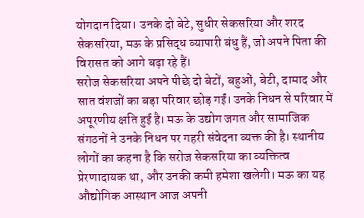योगदान दिया। उनके दो बेटे, सुधीर सेकसरिया और शरद सेकसरिया, मऊ के प्रसिद्ध व्यापारी बंधु हैं, जो अपने पिता की विरासत को आगे बढ़ा रहे हैं।
सरोज सेकसरिया अपने पीछे दो बेटों, बहुओं, बेटी, दामाद और सात वंशजों का बड़ा परिवार छोड़ गईं। उनके निधन से परिवार में अपूरणीय क्षति हुई है। मऊ के उद्योग जगत और सामाजिक संगठनों ने उनके निधन पर गहरी संवेदना व्यक्त की है। स्थानीय लोगों का कहना है कि सरोज सेकसरिया का व्यक्तित्व प्रेरणादायक था, और उनकी कमी हमेशा खलेगी। मऊ का यह औद्योगिक आस्थान आज अपनी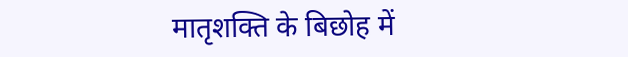मातृशक्ति के बिछोह में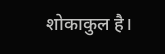शोकाकुल है।